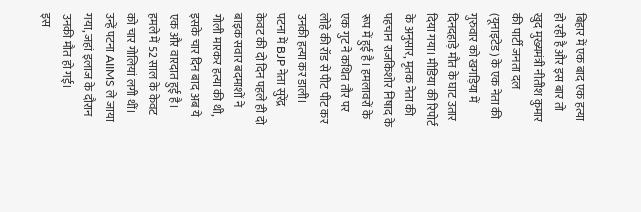बिहार में एक बाद एक हत्या हो रही है और इस बार तो खुद मुख्यमंत्री नीतीश कुमार की पार्टी जनता दल (यूनाइटेड) के एक नेता की गुरुवार को खगड़िया में दिनदहाड़े मौत के घाट उतार दिया गया। मीडिया की रिपोर्ट के अनुसार, मृतक नेता की पहचान राजकिशोर निषाद के रूप में हुई है। हमलावरों के एक गुट ने कथित तौर पर लोहे की रॉड से पीट पीट कर उनकी हत्या कर डाली।
पटना में BJP नेता सुरेंद्र केवट की दो दिन पहले ही दो बाइक सवार बदमाशों ने गोली मारकर हत्या की थी, इसके चार दिन बाद अब ये एक और वारदात हुई है। हमले में 52 साल के केवट को चार गोलियां लगी थीं। उन्हें पटना AIIMS ले जाया गया, जहां इलाज के दौरान उनकी मौत हो गई।
इस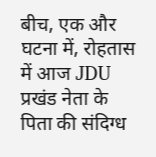बीच, एक और घटना में, रोहतास में आज JDU प्रखंड नेता के पिता की संदिग्ध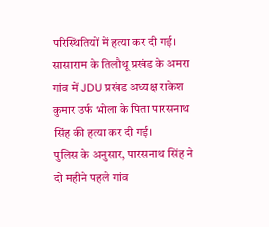परिस्थितियों में हत्या कर दी गई। सासाराम के तिलौथू प्रखंड के अमरा गांव में JDU प्रखंड अध्यक्ष राकेश कुमार उर्फ भोला के पिता पारसनाथ सिंह की हत्या कर दी गई।
पुलिस के अनुसार, पारसनाथ सिंह ने दो महीने पहले गांव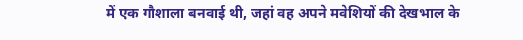में एक गौशाला बनवाई थी, जहां वह अपने मवेशियों की देखभाल के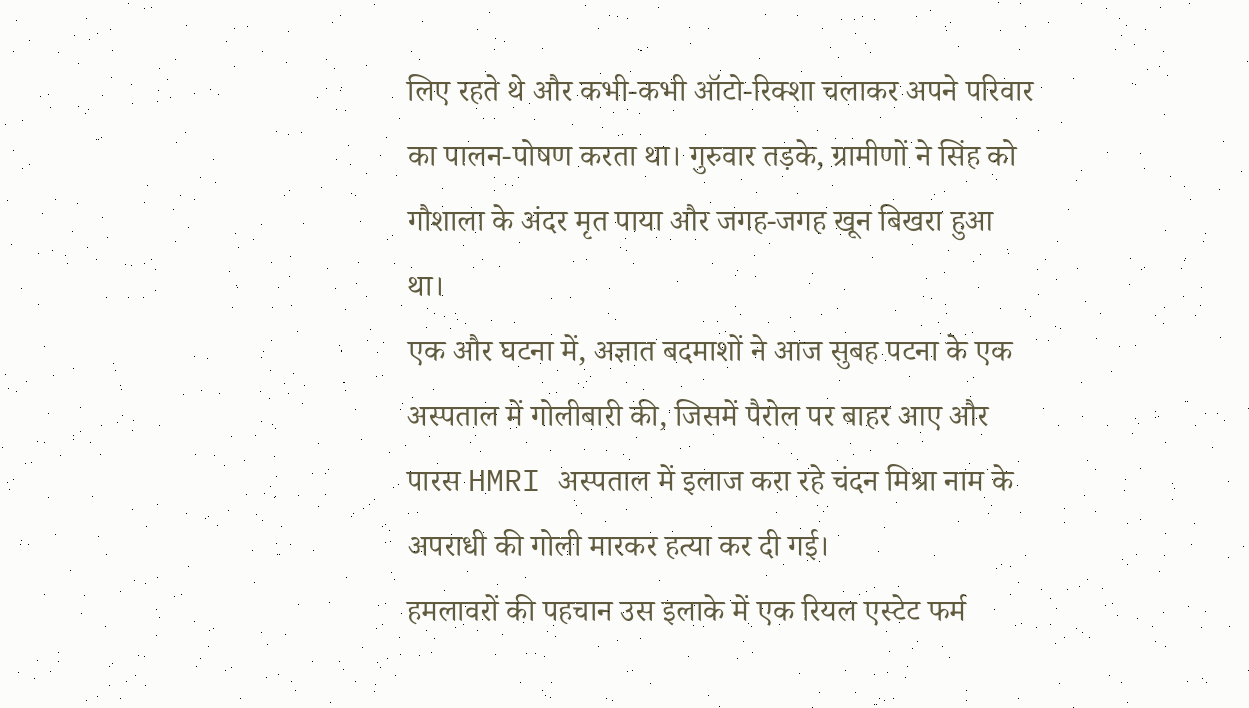लिए रहते थे और कभी-कभी ऑटो-रिक्शा चलाकर अपने परिवार का पालन-पोषण करता था। गुरुवार तड़के, ग्रामीणों ने सिंह को गौशाला के अंदर मृत पाया और जगह-जगह खून बिखरा हुआ था।
एक और घटना में, अज्ञात बदमाशों ने आज सुबह पटना के एक अस्पताल में गोलीबारी की, जिसमें पैरोल पर बाहर आए और पारस HMRI अस्पताल में इलाज करा रहे चंदन मिश्रा नाम के अपराधी की गोली मारकर हत्या कर दी गई।
हमलावरों की पहचान उस इलाके में एक रियल एस्टेट फर्म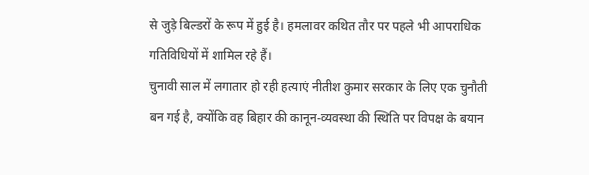से जुड़े बिल्डरों के रूप में हुई है। हमलावर कथित तौर पर पहले भी आपराधिक गतिविधियों में शामिल रहे हैं।
चुनावी साल में लगातार हो रही हत्याएं नीतीश कुमार सरकार के लिए एक चुनौती बन गई है, क्योंकि वह बिहार की कानून-व्यवस्था की स्थिति पर विपक्ष के बयान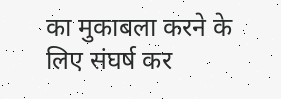का मुकाबला करने के लिए संघर्ष कर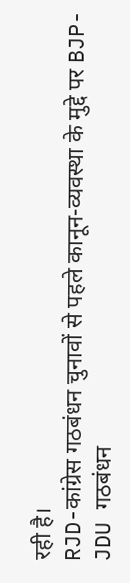रही है।
RJD-कांग्रेस गठबंधन चुनावों से पहले कानून-व्यवस्था के मुद्दे पर BJP-JDU गठबंधन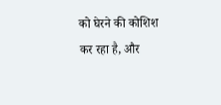को घेरने की कोशिश कर रहा है, और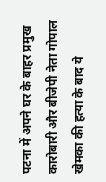पटना में अपने घर के बाहर प्रमुख कारोबारी और बीजेपी नेता गोपाल खेमका की हत्या के बाद ये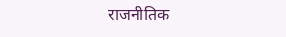राजनीतिक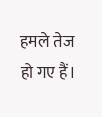हमले तेज हो गए हैं।